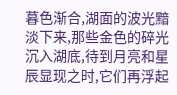暮色渐合,湖面的波光黯淡下来,那些金色的碎光沉入湖底,待到月亮和星辰显现之时,它们再浮起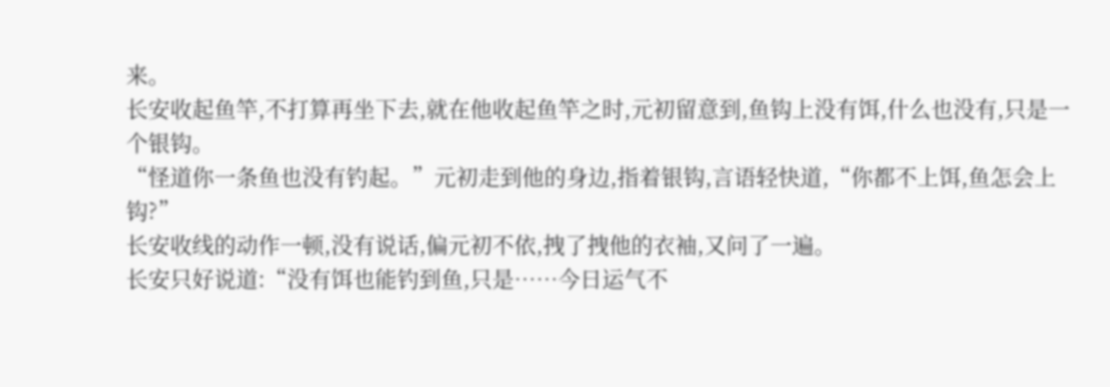来。
长安收起鱼竿,不打算再坐下去,就在他收起鱼竿之时,元初留意到,鱼钩上没有饵,什么也没有,只是一个银钩。
“怪道你一条鱼也没有钓起。”元初走到他的身边,指着银钩,言语轻快道,“你都不上饵,鱼怎会上钩?”
长安收线的动作一顿,没有说话,偏元初不依,拽了拽他的衣袖,又问了一遍。
长安只好说道:“没有饵也能钓到鱼,只是……今日运气不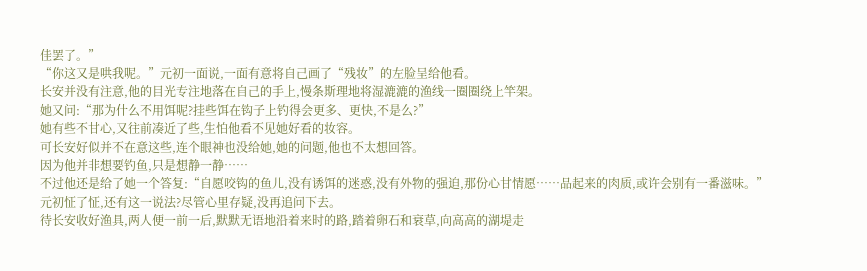佳罢了。”
“你这又是哄我呢。”元初一面说,一面有意将自己画了“残妆”的左脸呈给他看。
长安并没有注意,他的目光专注地落在自己的手上,慢条斯理地将湿漉漉的渔线一圈圈绕上竿架。
她又问:“那为什么不用饵呢?挂些饵在钩子上钓得会更多、更快,不是么?”
她有些不甘心,又往前凑近了些,生怕他看不见她好看的妆容。
可长安好似并不在意这些,连个眼神也没给她,她的问题,他也不太想回答。
因为他并非想要钓鱼,只是想静一静……
不过他还是给了她一个答复:“自愿咬钩的鱼儿,没有诱饵的迷惑,没有外物的强迫,那份心甘情愿……品起来的肉质,或许会别有一番滋味。”
元初怔了怔,还有这一说法?尽管心里存疑,没再追问下去。
待长安收好渔具,两人便一前一后,默默无语地沿着来时的路,踏着卵石和衰草,向高高的湖堤走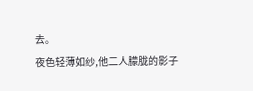去。
夜色轻薄如纱,他二人朦胧的影子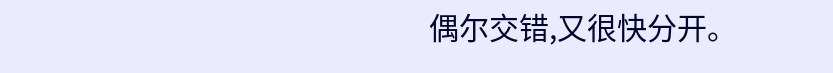偶尔交错,又很快分开。